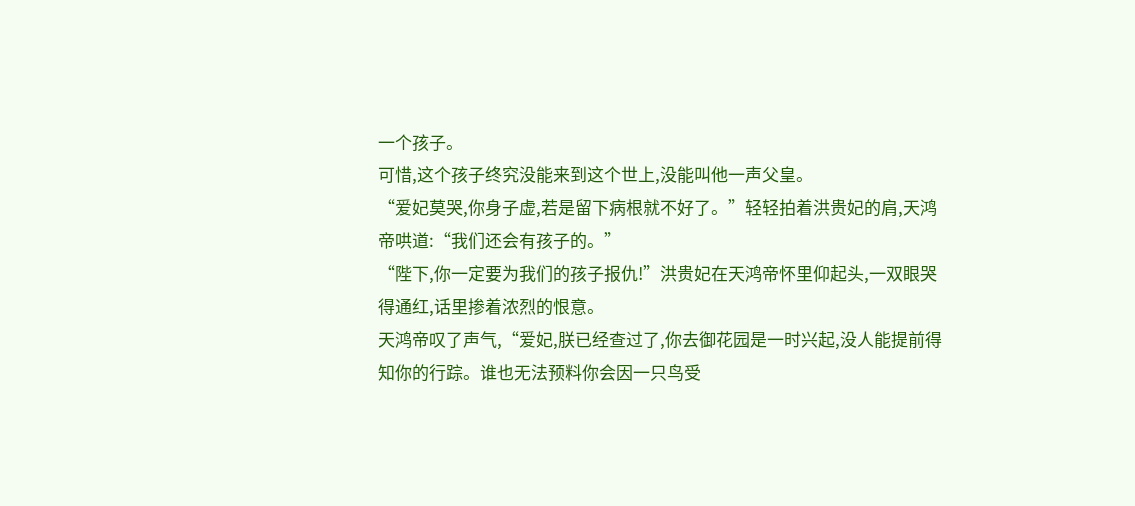一个孩子。
可惜,这个孩子终究没能来到这个世上,没能叫他一声父皇。
“爱妃莫哭,你身子虚,若是留下病根就不好了。”轻轻拍着洪贵妃的肩,天鸿帝哄道:“我们还会有孩子的。”
“陛下,你一定要为我们的孩子报仇!”洪贵妃在天鸿帝怀里仰起头,一双眼哭得通红,话里掺着浓烈的恨意。
天鸿帝叹了声气,“爱妃,朕已经查过了,你去御花园是一时兴起,没人能提前得知你的行踪。谁也无法预料你会因一只鸟受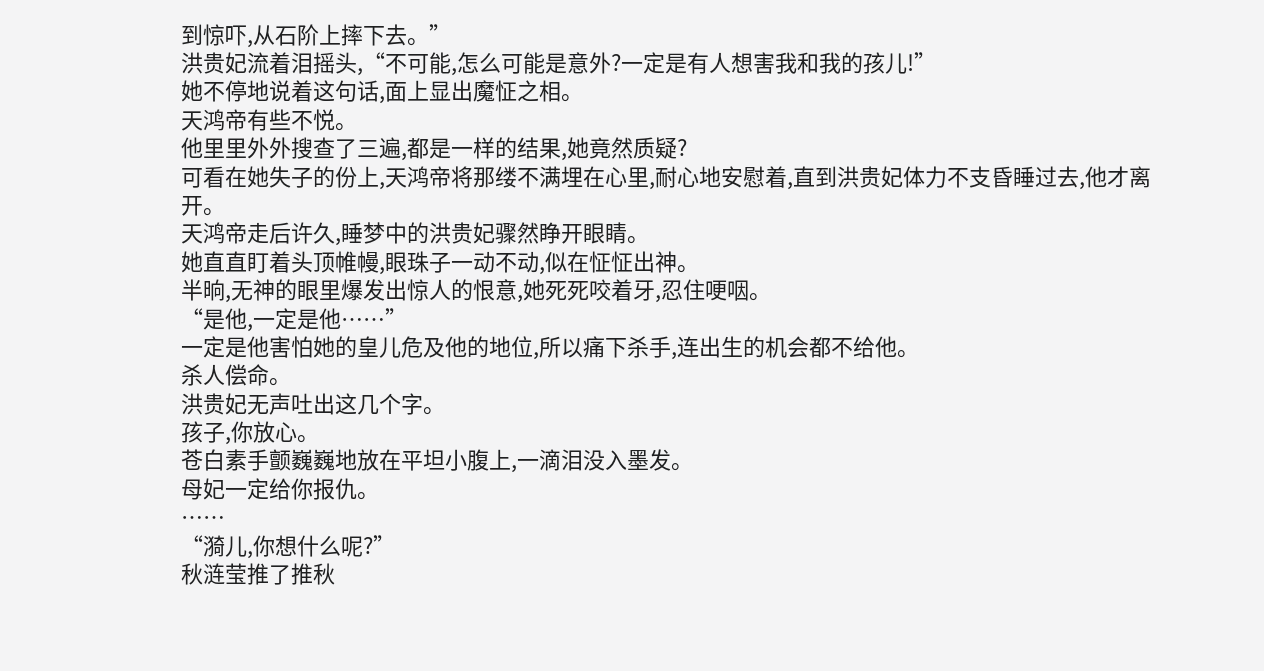到惊吓,从石阶上摔下去。”
洪贵妃流着泪摇头,“不可能,怎么可能是意外?一定是有人想害我和我的孩儿!”
她不停地说着这句话,面上显出魔怔之相。
天鸿帝有些不悦。
他里里外外搜查了三遍,都是一样的结果,她竟然质疑?
可看在她失子的份上,天鸿帝将那缕不满埋在心里,耐心地安慰着,直到洪贵妃体力不支昏睡过去,他才离开。
天鸿帝走后许久,睡梦中的洪贵妃骤然睁开眼睛。
她直直盯着头顶帷幔,眼珠子一动不动,似在怔怔出神。
半晌,无神的眼里爆发出惊人的恨意,她死死咬着牙,忍住哽咽。
“是他,一定是他……”
一定是他害怕她的皇儿危及他的地位,所以痛下杀手,连出生的机会都不给他。
杀人偿命。
洪贵妃无声吐出这几个字。
孩子,你放心。
苍白素手颤巍巍地放在平坦小腹上,一滴泪没入墨发。
母妃一定给你报仇。
……
“漪儿,你想什么呢?”
秋涟莹推了推秋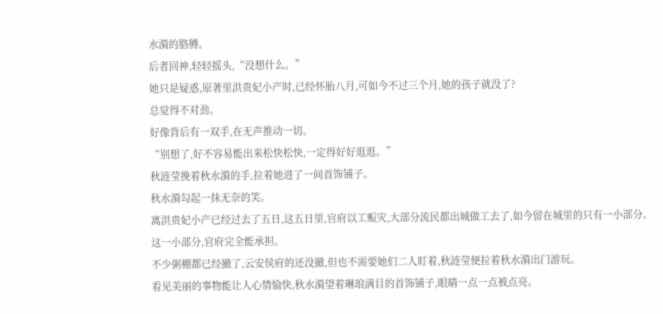水漪的胳膊。
后者回神,轻轻摇头,“没想什么。”
她只是疑惑,原著里洪贵妃小产时,已经怀胎八月,可如今不过三个月,她的孩子就没了?
总觉得不对劲。
好像背后有一双手,在无声推动一切。
“别想了,好不容易能出来松快松快,一定得好好逛逛。”
秋涟莹挽着秋水漪的手,拉着她进了一间首饰铺子。
秋水漪勾起一抹无奈的笑。
离洪贵妃小产已经过去了五日,这五日里,官府以工赈灾,大部分流民都出城做工去了,如今留在城里的只有一小部分。
这一小部分,官府完全能承担。
不少粥棚都已经撤了,云安侯府的还没撤,但也不需要她们二人盯着,秋涟莹便拉着秋水漪出门游玩。
看见美丽的事物能让人心情愉快,秋水漪望着琳琅满目的首饰铺子,眼睛一点一点被点亮。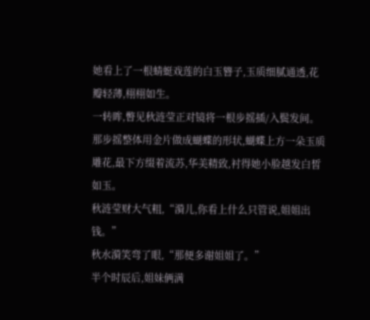她看上了一根蜻蜓戏莲的白玉簪子,玉质细腻通透,花瓣轻薄,栩栩如生。
一转眸,瞥见秋涟莹正对镜将一根步摇插/入鬓发间。
那步摇整体用金片做成蝴蝶的形状,蝴蝶上方一朵玉质雕花,最下方缀着流苏,华美精致,衬得她小脸越发白皙如玉。
秋涟莹财大气粗,“漪儿,你看上什么只管说,姐姐出钱。”
秋水漪笑弯了眼,“那便多谢姐姐了。”
半个时辰后,姐妹俩满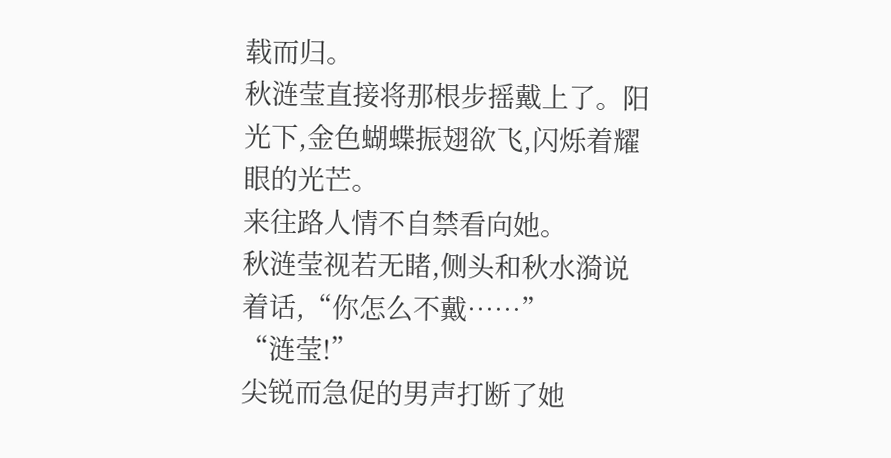载而归。
秋涟莹直接将那根步摇戴上了。阳光下,金色蝴蝶振翅欲飞,闪烁着耀眼的光芒。
来往路人情不自禁看向她。
秋涟莹视若无睹,侧头和秋水漪说着话,“你怎么不戴……”
“涟莹!”
尖锐而急促的男声打断了她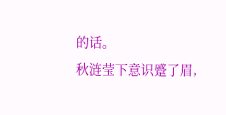的话。
秋涟莹下意识蹙了眉,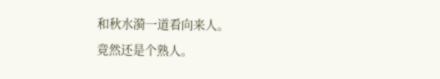和秋水漪一道看向来人。
竟然还是个熟人。